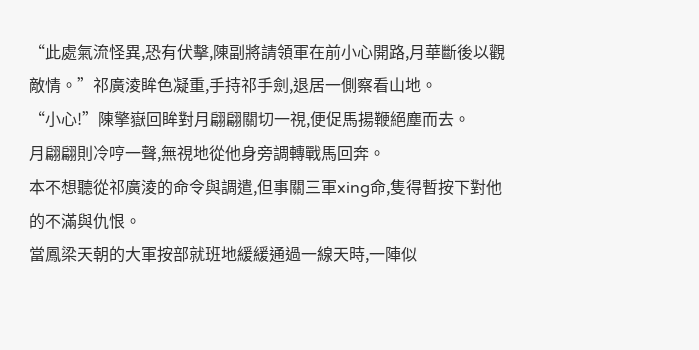“此處氣流怪異,恐有伏擊,陳副將請領軍在前小心開路,月華斷後以觀敵情。”祁廣淩眸色凝重,手持祁手劍,退居一側察看山地。
“小心!”陳擎嶽回眸對月翩翩關切一視,便促馬揚鞭絕塵而去。
月翩翩則冷哼一聲,無視地從他身旁調轉戰馬回奔。
本不想聽從祁廣淩的命令與調遣,但事關三軍xing命,隻得暫按下對他的不滿與仇恨。
當鳳梁天朝的大軍按部就班地緩緩通過一線天時,一陣似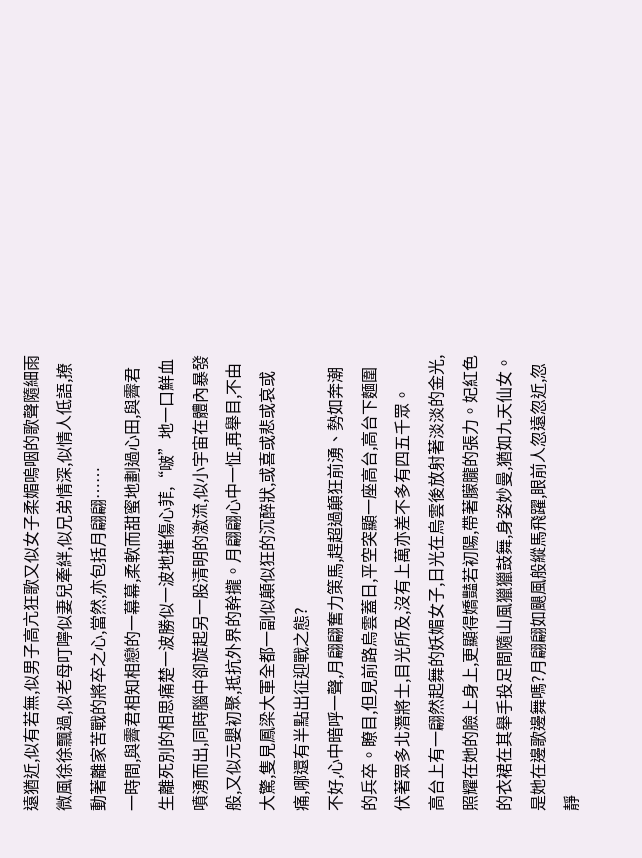遠猶近,似有若無,似男子高亢狂歌又似女子柔媚嗚咽的歌聲隨細雨微風徐徐飄過,似老母叮嚀似妻兒牽絆,似兄弟情深,似情人低語,撩動著離家苦戰的將卒之心,當然,亦包括月翩翩……
一時間,與霽君相知相戀的一幕幕,柔軟而甜蜜地劃過心田,與霽君生離死別的相思痛楚一波勝似一波地摧傷心菲,“啵”地一口鮮血噴湧而出,同時腦中卻旋起另一股清明的激流,似小宇宙在體內暴發般,又似元嬰初聚,抵抗外界的幹攏。月翩翩心中一怔,再舉目,不由大驚,隻見鳳梁大軍全都一副似顛似狂的沉醉狀,或喜或悲或哀或痛,哪還有半點出征迎戰之態?
不好,心中暗呼一聲,月翩翩奮力策馬,趕超過顛狂前湧、勢如奔潮的兵卒。瞭目,但見前路烏雲蓋日,平空突顯一座高台,高台下麵圍伏著眾多北潛將士,目光所及,沒有上萬亦差不多有四五千眾。
高台上有一翩然起舞的妖媚女子,日光在烏雲後放射著淡淡的金光,照耀在她的臉上身上,更顯得嬌豔若初陽,帶著朦朧的張力。妃紅色的衣裙在其舉手投足間隨山風獵獵鼓舞,身姿妙曼,猶如九天仙女。
是她在邊歌邊舞嗎?月翩翩如颶風般縱馬飛躍,眼前人忽遠忽近,忽靜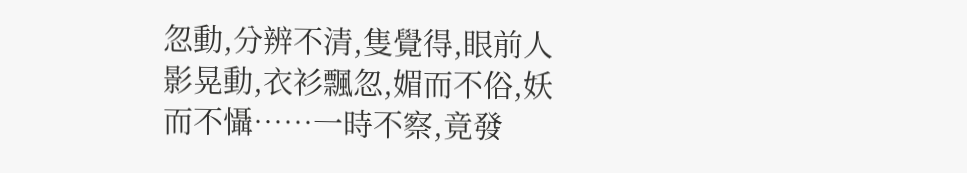忽動,分辨不清,隻覺得,眼前人影晃動,衣衫飄忽,媚而不俗,妖而不懾……一時不察,竟發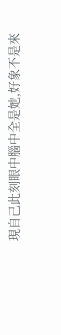現自己此刻眼中腦中全是她,好象不是來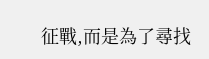征戰,而是為了尋找